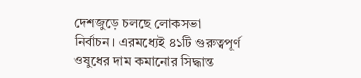দেশজুড়ে চলছে লোকসভা নির্বাচন। এরমধ্যেই ৪১টি গুরুত্বপূর্ণ ওষুধের দাম কমানোর সিদ্ধান্ত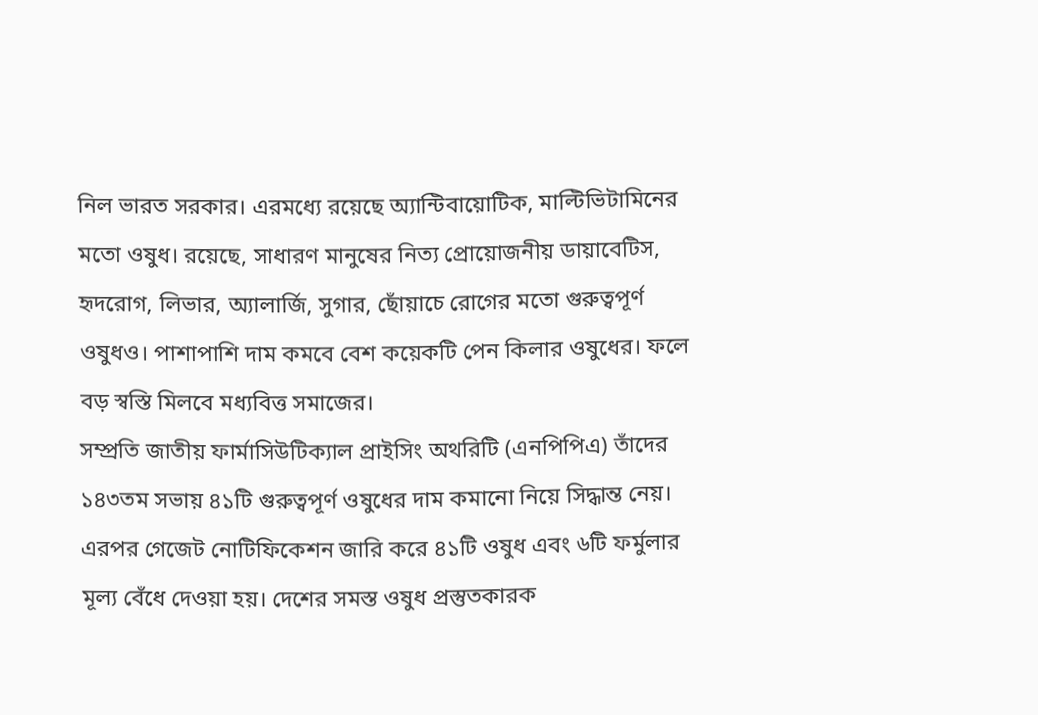নিল ভারত সরকার। এরমধ্যে রয়েছে অ্যান্টিবায়োটিক, মাল্টিভিটামিনের মতো ওষুধ। রয়েছে, সাধারণ মানুষের নিত্য প্রোয়োজনীয় ডায়াবেটিস, হৃদরোগ, লিভার, অ্যালার্জি, সুগার, ছোঁয়াচে রোগের মতো গুরুত্বপূর্ণ ওষুধও। পাশাপাশি দাম কমবে বেশ কয়েকটি পেন কিলার ওষুধের। ফলে বড় স্বস্তি মিলবে মধ্যবিত্ত সমাজের।
সম্প্রতি জাতীয় ফার্মাসিউটিক্যাল প্রাইসিং অথরিটি (এনপিপিএ) তাঁদের ১৪৩তম সভায় ৪১টি গুরুত্বপূর্ণ ওষুধের দাম কমানো নিয়ে সিদ্ধান্ত নেয়। এরপর গেজেট নোটিফিকেশন জারি করে ৪১টি ওষুধ এবং ৬টি ফর্মুলার মূল্য বেঁধে দেওয়া হয়। দেশের সমস্ত ওষুধ প্রস্তুতকারক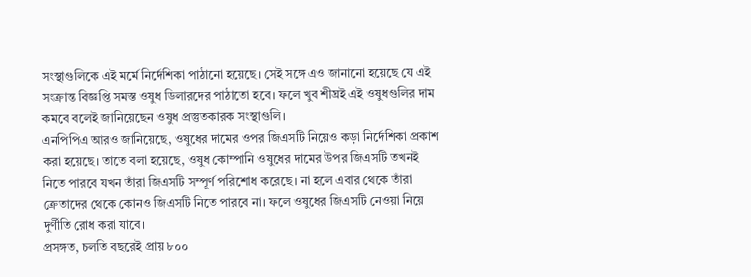সংস্থাগুলিকে এই মর্মে নির্দেশিকা পাঠানো হয়েছে। সেই সঙ্গে এও জানানো হয়েছে যে এই সংক্রান্ত বিজ্ঞপ্তি সমস্ত ওষুধ ডিলারদের পাঠাতো হবে। ফলে খুব শীঘ্রই এই ওষুধগুলির দাম কমবে বলেই জানিয়েছেন ওষুধ প্রস্তুতকারক সংস্থাগুলি।
এনপিপিএ আরও জানিয়েছে, ওষুধের দামের ওপর জিএসটি নিয়েও কড়া নির্দেশিকা প্রকাশ করা হয়েছে। তাতে বলা হয়েছে, ওষুধ কোম্পানি ওষুধের দামের উপর জিএসটি তখনই নিতে পারবে যখন তাঁরা জিএসটি সম্পূর্ণ পরিশোধ করেছে। না হলে এবার থেকে তাঁরা ক্রেতাদের থেকে কোনও জিএসটি নিতে পারবে না। ফলে ওষুধের জিএসটি নেওয়া নিয়ে দুর্ণীতি রোধ করা যাবে।
প্রসঙ্গত, চলতি বছরেই প্রায় ৮০০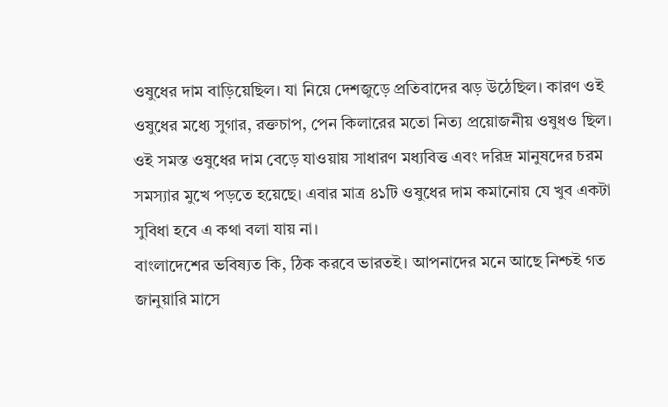ওষুধের দাম বাড়িয়েছিল। যা নিয়ে দেশজুড়ে প্রতিবাদের ঝড় উঠেছিল। কারণ ওই ওষুধের মধ্যে সুগার, রক্তচাপ, পেন কিলারের মতো নিত্য প্রয়োজনীয় ওষুধও ছিল। ওই সমস্ত ওষুধের দাম বেড়ে যাওয়ায় সাধারণ মধ্যবিত্ত এবং দরিদ্র মানুষদের চরম সমস্যার মুখে পড়তে হয়েছে। এবার মাত্র ৪১টি ওষুধের দাম কমানোয় যে খুব একটা সুবিধা হবে এ কথা বলা যায় না।
বাংলাদেশের ভবিষ্যত কি, ঠিক করবে ভারতই। আপনাদের মনে আছে নিশ্চই গত জানুয়ারি মাসে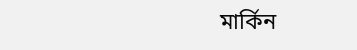মার্কিন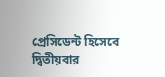প্রেসিডেন্ট হিসেবে দ্বিতীয়বার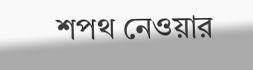শপথ নেওয়ার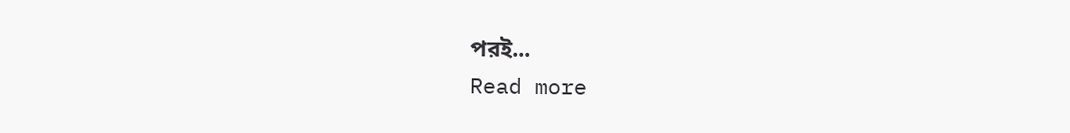পরই...
Read more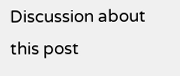Discussion about this post